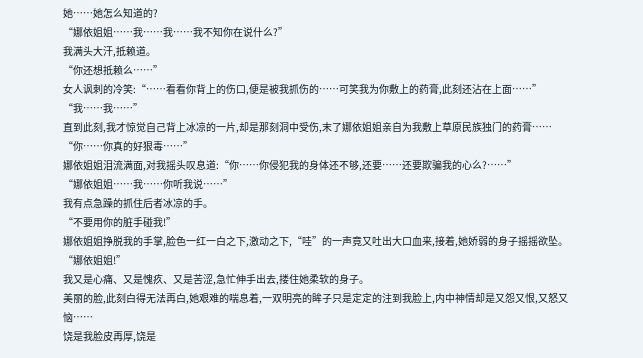她……她怎么知道的?
“娜依姐姐……我……我……我不知你在说什么?”
我满头大汗,抵赖道。
“你还想抵赖么……”
女人讽刺的冷笑:“……看看你背上的伤口,便是被我抓伤的……可笑我为你敷上的药膏,此刻还沾在上面……”
“我……我……”
直到此刻,我才惊觉自己背上冰凉的一片,却是那刻洞中受伤,末了娜依姐姐亲自为我敷上草原民族独门的药膏……
“你……你真的好狠毒……”
娜依姐姐泪流满面,对我摇头叹息道:“你……你侵犯我的身体还不够,还要……还要欺骗我的心么?……”
“娜依姐姐……我……你听我说……”
我有点急躁的抓住后者冰凉的手。
“不要用你的脏手碰我!”
娜依姐姐挣脱我的手掌,脸色一红一白之下,激动之下,“哇”的一声竟又吐出大口血来,接着,她娇弱的身子摇摇欲坠。
“娜依姐姐!”
我又是心痛、又是愧疚、又是苦涩,急忙伸手出去,搂住她柔软的身子。
美丽的脸,此刻白得无法再白,她艰难的喘息着,一双明亮的眸子只是定定的注到我脸上,内中神情却是又怨又恨,又怒又恼……
饶是我脸皮再厚,饶是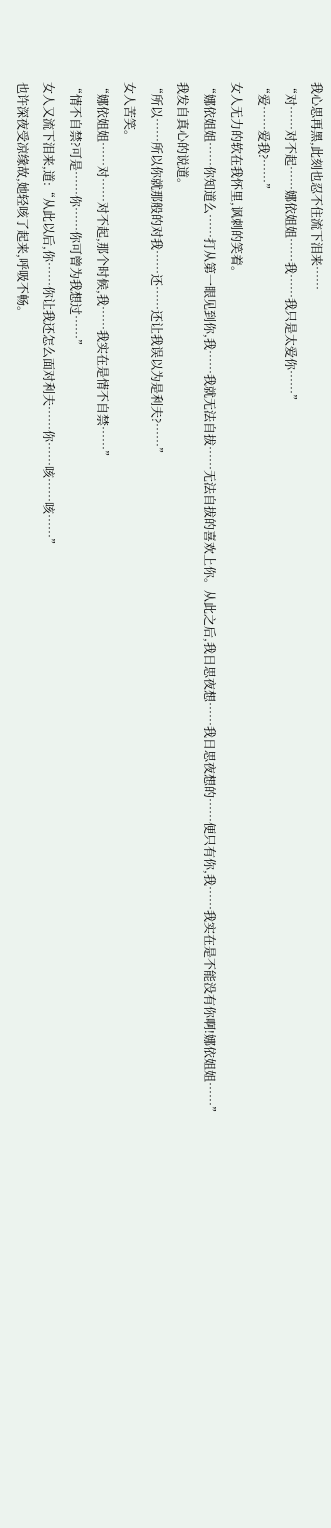我心思再黑,此刻也忍不住流下泪来……
“对……对不起……娜依姐姐……我……我只是太爱你……”
“爱……爱我?……”
女人无力的软在我怀里,讽刺的笑着。
“娜依姐姐……你知道么……打从第一眼见到你,我……我就无法自拔……无法自拔的喜欢上你。从此之后,我日思夜想……我日思夜想的……便只有你,我……我实在是不能没有你啊!娜依姐姐……”
我发自真心的说道。
“所以……所以你就那般的对我……还……还让我误以为是利夫?……”
女人苦笑。
“娜依姐姐……对……对不起,那个时候,我……我实在是情不自禁……”
“情不自禁?可是……你……你可曾为我想过……”
女人又流下泪来,道:“从此以后,你……你让我还怎么面对利夫……你……咳……咳……”
也许深夜受凉缘故,她轻咳了起来,呼吸不畅。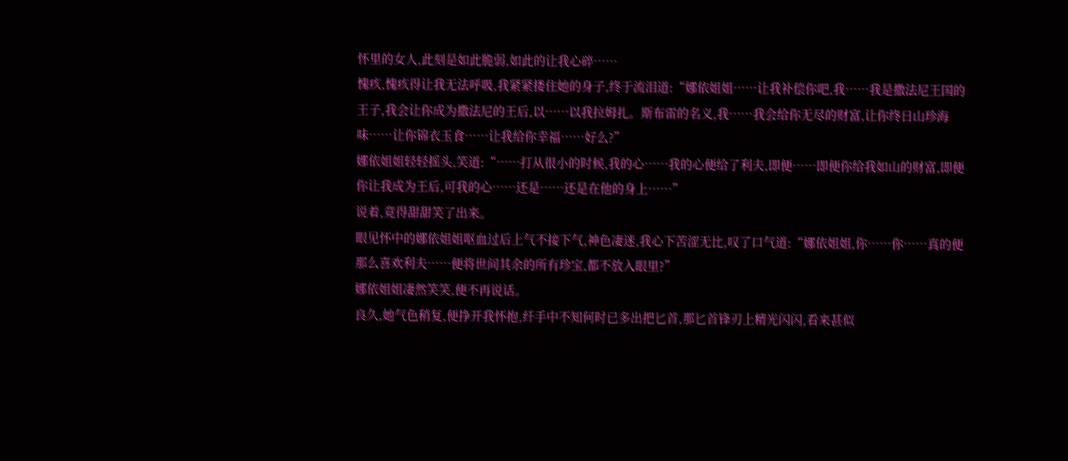怀里的女人,此刻是如此脆弱,如此的让我心碎……
愧疚,愧疚得让我无法呼吸,我紧紧搂住她的身子,终于流泪道:“娜依姐姐……让我补偿你吧,我……我是撒法尼王国的王子,我会让你成为撒法尼的王后,以……以我拉姆扎。斯布雷的名义,我……我会给你无尽的财富,让你终日山珍海味……让你锦衣玉食……让我给你幸福……好么?”
娜依姐姐轻轻摇头,笑道:“……打从很小的时候,我的心……我的心便给了利夫,即便……即便你给我如山的财富,即便你让我成为王后,可我的心……还是……还是在他的身上……”
说着,竟得甜甜笑了出来。
眼见怀中的娜依姐姐呕血过后上气不接下气,神色凄迷,我心下苦涩无比,叹了口气道:“娜依姐姐,你……你……真的便那么喜欢利夫……便将世间其余的所有珍宝,都不放入眼里?”
娜依姐姐凄然笑笑,便不再说话。
良久,她气色稍复,便挣开我怀抱,纤手中不知何时已多出把匕首,那匕首锋刃上精光闪闪,看来甚似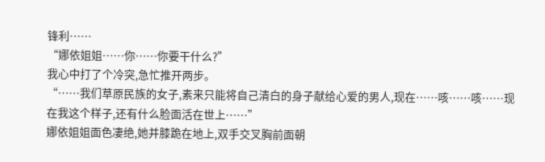锋利……
“娜依姐姐……你……你要干什么?”
我心中打了个冷突,急忙推开两步。
“……我们草原民族的女子,素来只能将自己清白的身子献给心爱的男人,现在……咳……咳……现在我这个样子,还有什么脸面活在世上……”
娜依姐姐面色凄绝,她并膝跪在地上,双手交叉胸前面朝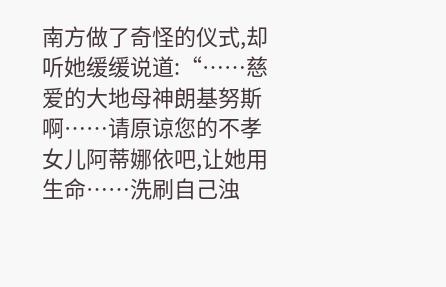南方做了奇怪的仪式,却听她缓缓说道:“……慈爱的大地母神朗基努斯啊……请原谅您的不孝女儿阿蒂娜依吧,让她用生命……洗刷自己浊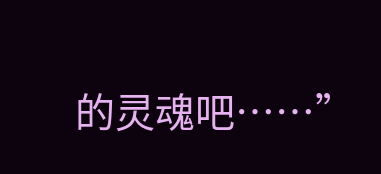的灵魂吧……”